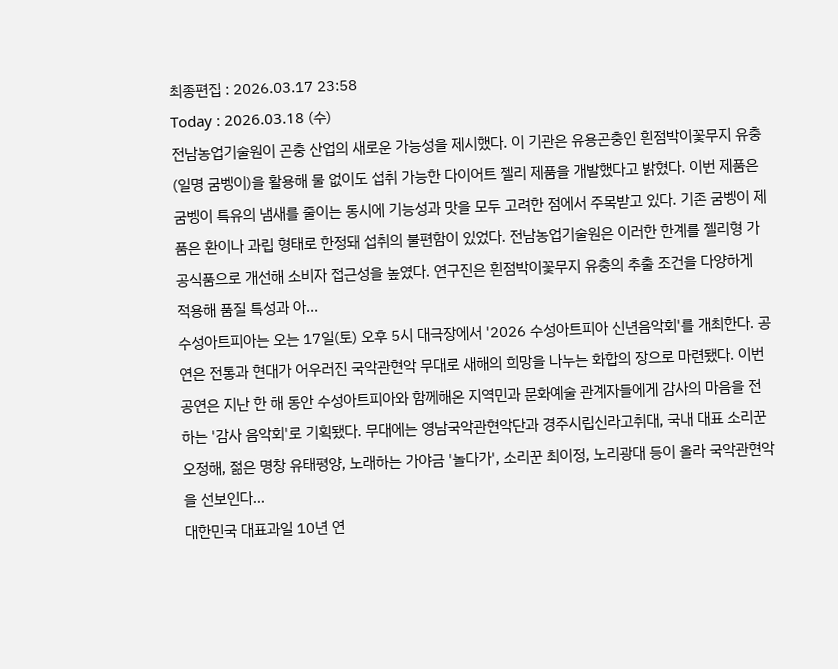최종편집 : 2026.03.17 23:58
Today : 2026.03.18 (수)
전남농업기술원이 곤충 산업의 새로운 가능성을 제시했다. 이 기관은 유용곤충인 흰점박이꽃무지 유충(일명 굼벵이)을 활용해 물 없이도 섭취 가능한 다이어트 젤리 제품을 개발했다고 밝혔다. 이번 제품은 굼벵이 특유의 냄새를 줄이는 동시에 기능성과 맛을 모두 고려한 점에서 주목받고 있다. 기존 굼벵이 제품은 환이나 과립 형태로 한정돼 섭취의 불편함이 있었다. 전남농업기술원은 이러한 한계를 젤리형 가공식품으로 개선해 소비자 접근성을 높였다. 연구진은 흰점박이꽃무지 유충의 추출 조건을 다양하게 적용해 품질 특성과 아...
수성아트피아는 오는 17일(토) 오후 5시 대극장에서 '2026 수성아트피아 신년음악회'를 개최한다. 공연은 전통과 현대가 어우러진 국악관현악 무대로 새해의 희망을 나누는 화합의 장으로 마련됐다. 이번 공연은 지난 한 해 동안 수성아트피아와 함께해온 지역민과 문화예술 관계자들에게 감사의 마음을 전하는 '감사 음악회'로 기획됐다. 무대에는 영남국악관현악단과 경주시립신라고취대, 국내 대표 소리꾼 오정해, 젊은 명창 유태평양, 노래하는 가야금 '놀다가', 소리꾼 최이정, 노리광대 등이 올라 국악관현악을 선보인다...
대한민국 대표과일 10년 연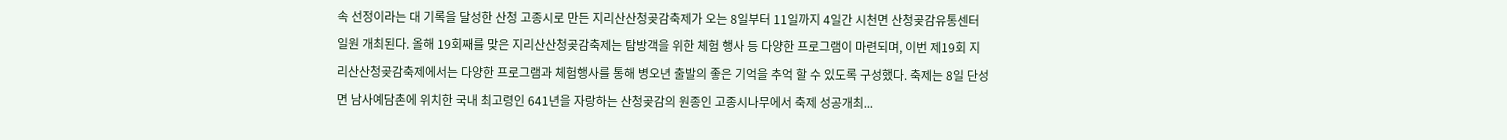속 선정이라는 대 기록을 달성한 산청 고종시로 만든 지리산산청곶감축제가 오는 8일부터 11일까지 4일간 시천면 산청곶감유통센터 일원 개최된다. 올해 19회째를 맞은 지리산산청곶감축제는 탐방객을 위한 체험 행사 등 다양한 프로그램이 마련되며, 이번 제19회 지리산산청곶감축제에서는 다양한 프로그램과 체험행사를 통해 병오년 출발의 좋은 기억을 추억 할 수 있도록 구성했다. 축제는 8일 단성면 남사예담촌에 위치한 국내 최고령인 641년을 자랑하는 산청곶감의 원종인 고종시나무에서 축제 성공개최...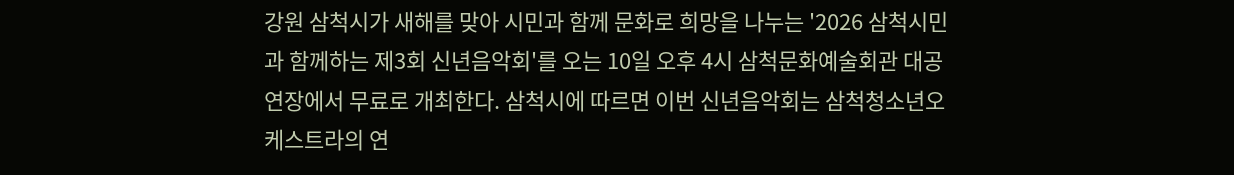강원 삼척시가 새해를 맞아 시민과 함께 문화로 희망을 나누는 '2026 삼척시민과 함께하는 제3회 신년음악회'를 오는 10일 오후 4시 삼척문화예술회관 대공연장에서 무료로 개최한다. 삼척시에 따르면 이번 신년음악회는 삼척청소년오케스트라의 연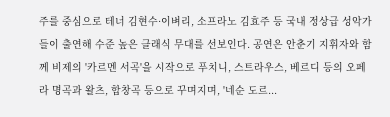주를 중심으로 테너 김현수·이벼리, 소프라노 김효주 등 국내 정상급 성악가들이 출연해 수준 높은 클래식 무대를 선보인다. 공연은 안춘기 지휘자와 함께 비제의 '카르멘 서곡'을 시작으로 푸치니, 스트라우스, 베르디 등의 오페라 명곡과 왈츠, 합창곡 등으로 꾸며지며, '네순 도르...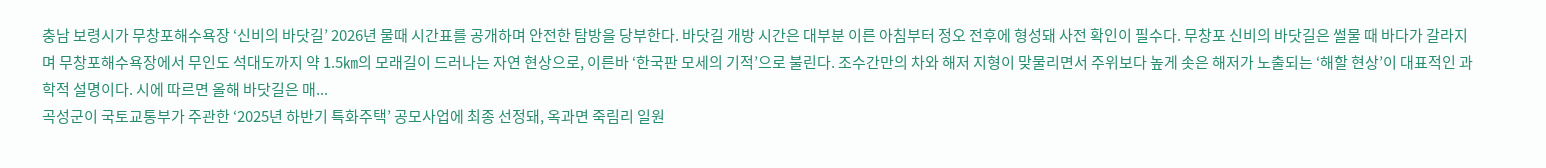충남 보령시가 무창포해수욕장 ‘신비의 바닷길’ 2026년 물때 시간표를 공개하며 안전한 탐방을 당부한다. 바닷길 개방 시간은 대부분 이른 아침부터 정오 전후에 형성돼 사전 확인이 필수다. 무창포 신비의 바닷길은 썰물 때 바다가 갈라지며 무창포해수욕장에서 무인도 석대도까지 약 1.5㎞의 모래길이 드러나는 자연 현상으로, 이른바 ‘한국판 모세의 기적’으로 불린다. 조수간만의 차와 해저 지형이 맞물리면서 주위보다 높게 솟은 해저가 노출되는 ‘해할 현상’이 대표적인 과학적 설명이다. 시에 따르면 올해 바닷길은 매...
곡성군이 국토교통부가 주관한 ‘2025년 하반기 특화주택’ 공모사업에 최종 선정돼, 옥과면 죽림리 일원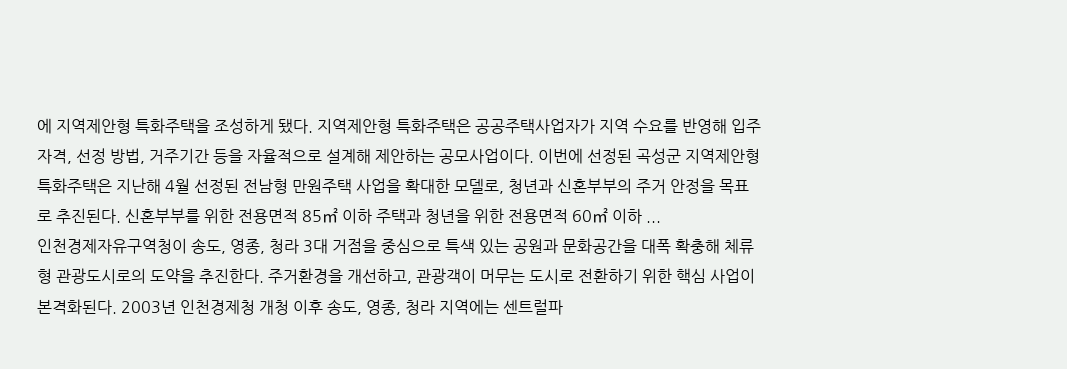에 지역제안형 특화주택을 조성하게 됐다. 지역제안형 특화주택은 공공주택사업자가 지역 수요를 반영해 입주 자격, 선정 방법, 거주기간 등을 자율적으로 설계해 제안하는 공모사업이다. 이번에 선정된 곡성군 지역제안형 특화주택은 지난해 4월 선정된 전남형 만원주택 사업을 확대한 모델로, 청년과 신혼부부의 주거 안정을 목표로 추진된다. 신혼부부를 위한 전용면적 85㎡ 이하 주택과 청년을 위한 전용면적 60㎡ 이하 ...
인천경제자유구역청이 송도, 영종, 청라 3대 거점을 중심으로 특색 있는 공원과 문화공간을 대폭 확충해 체류형 관광도시로의 도약을 추진한다. 주거환경을 개선하고, 관광객이 머무는 도시로 전환하기 위한 핵심 사업이 본격화된다. 2003년 인천경제청 개청 이후 송도, 영종, 청라 지역에는 센트럴파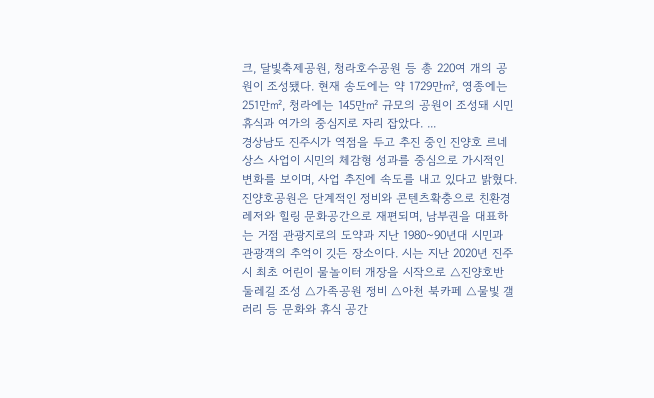크, 달빛축제공원, 청라호수공원 등 총 220여 개의 공원이 조성됐다. 현재 송도에는 약 1729만㎡, 영종에는 251만㎡, 청라에는 145만㎡ 규모의 공원이 조성돼 시민 휴식과 여가의 중심지로 자리 잡았다. ...
경상남도 진주시가 역점을 두고 추진 중인 진양호 르네상스 사업이 시민의 체감형 성과를 중심으로 가시적인 변화를 보이며, 사업 추진에 속도를 내고 있다고 밝혔다. 진양호공원은 단계적인 정비와 콘텐츠확충으로 친환경 레저와 힐링 문화공간으로 재편되며, 남부권을 대표하는 거점 관광지로의 도약과 지난 1980~90년대 시민과 관광객의 추억이 깃든 장소이다. 시는 지난 2020년 진주시 최초 어린이 물놀이터 개장을 시작으로 △진양호반 둘레길 조성 △가족공원 정비 △아천 북카페 △물빛 갤러리 등 문화와 휴식 공간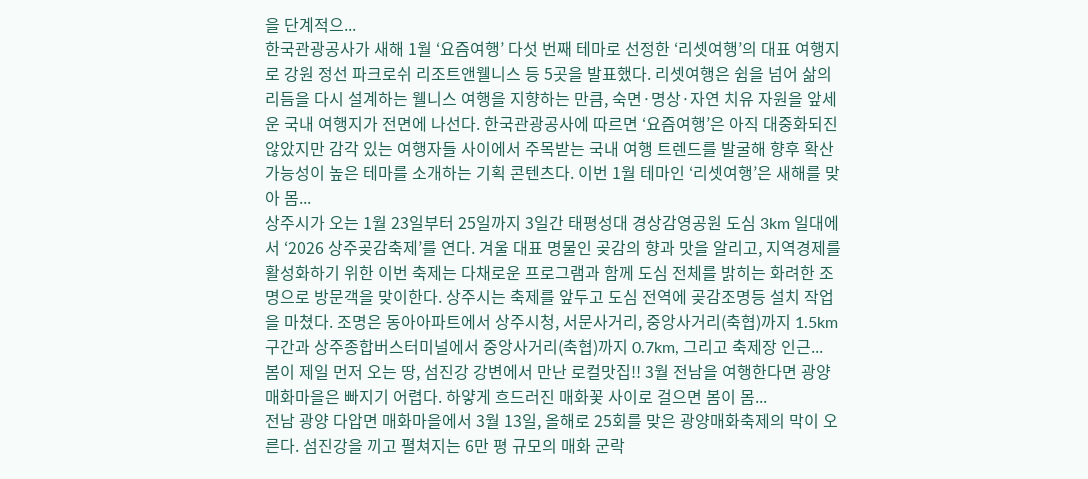을 단계적으...
한국관광공사가 새해 1월 ‘요즘여행’ 다섯 번째 테마로 선정한 ‘리셋여행’의 대표 여행지로 강원 정선 파크로쉬 리조트앤웰니스 등 5곳을 발표했다. 리셋여행은 쉼을 넘어 삶의 리듬을 다시 설계하는 웰니스 여행을 지향하는 만큼, 숙면·명상·자연 치유 자원을 앞세운 국내 여행지가 전면에 나선다. 한국관광공사에 따르면 ‘요즘여행’은 아직 대중화되진 않았지만 감각 있는 여행자들 사이에서 주목받는 국내 여행 트렌드를 발굴해 향후 확산 가능성이 높은 테마를 소개하는 기획 콘텐츠다. 이번 1월 테마인 ‘리셋여행’은 새해를 맞아 몸...
상주시가 오는 1월 23일부터 25일까지 3일간 태평성대 경상감영공원 도심 3km 일대에서 ‘2026 상주곶감축제’를 연다. 겨울 대표 명물인 곶감의 향과 맛을 알리고, 지역경제를 활성화하기 위한 이번 축제는 다채로운 프로그램과 함께 도심 전체를 밝히는 화려한 조명으로 방문객을 맞이한다. 상주시는 축제를 앞두고 도심 전역에 곶감조명등 설치 작업을 마쳤다. 조명은 동아아파트에서 상주시청, 서문사거리, 중앙사거리(축협)까지 1.5km 구간과 상주종합버스터미널에서 중앙사거리(축협)까지 0.7km, 그리고 축제장 인근...
봄이 제일 먼저 오는 땅, 섬진강 강변에서 만난 로컬맛집!! 3월 전남을 여행한다면 광양 매화마을은 빠지기 어렵다. 하얗게 흐드러진 매화꽃 사이로 걸으면 봄이 몸...
전남 광양 다압면 매화마을에서 3월 13일, 올해로 25회를 맞은 광양매화축제의 막이 오른다. 섬진강을 끼고 펼쳐지는 6만 평 규모의 매화 군락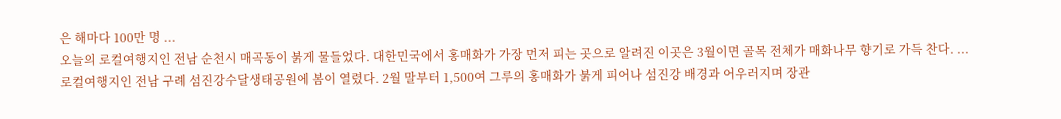은 해마다 100만 명 ...
오늘의 로컬여행지인 전남 순천시 매곡동이 붉게 물들었다. 대한민국에서 홍매화가 가장 먼저 피는 곳으로 알려진 이곳은 3월이면 골목 전체가 매화나무 향기로 가득 찬다. ...
로컬여행지인 전남 구례 섬진강수달생태공원에 봄이 열렸다. 2월 말부터 1,500여 그루의 홍매화가 붉게 피어나 섬진강 배경과 어우러지며 장관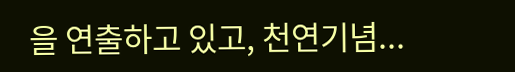을 연출하고 있고, 천연기념...